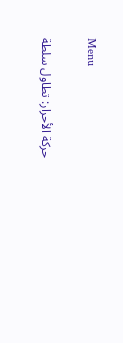Menu

حركة الأحرار: تطاول سلطة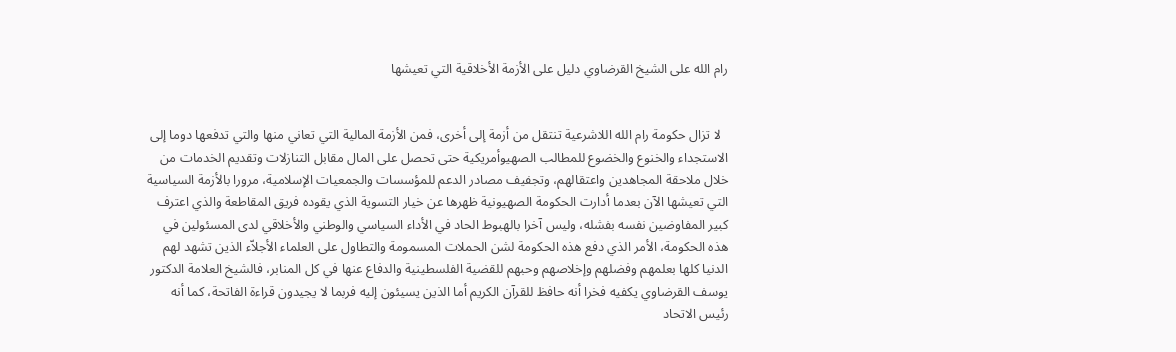رام الله على الشيخ القرضاوي دليل على الأزمة الأخلاقية التي تعيشها


  لا تزال حكومة رام الله اللاشرعية تنتقل من أزمة إلى أخرى، فمن الأزمة المالية التي تعاني منها والتي تدفعها دوما إلى الاستجداء والخنوع والخضوع للمطالب الصهيوأمريكية حتى تحصل على المال مقابل التنازلات وتقديم الخدمات من خلال ملاحقة المجاهدين واعتقالهم، وتجفيف مصادر الدعم للمؤسسات والجمعيات الإسلامية، مرورا بالأزمة السياسية التي تعيشها الآن بعدما أدارت الحكومة الصهيونية ظهرها عن خيار التسوية الذي يقوده فريق المقاطعة والذي اعترف كبير المفاوضين نفسه بفشله، وليس آخرا بالهبوط الحاد في الأداء السياسي والوطني والأخلاقي لدى المسئولين في هذه الحكومة، الأمر الذي دفع هذه الحكومة لشن الحملات المسمومة والتطاول على العلماء الأجلاّء الذين تشهد لهم الدنيا كلها بعلمهم وفضلهم وإخلاصهم وحبهم للقضية الفلسطينية والدفاع عنها في كل المنابر، فالشيخ العلامة الدكتور يوسف القرضاوي يكفيه فخرا أنه حافظ للقرآن الكريم أما الذين يسيئون إليه فربما لا يجيدون قراءة الفاتحة، كما أنه رئيس الاتحاد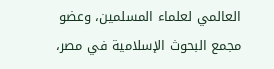العالمي لعلماء المسلمين، وعضو مجمع البحوث الإسلامية في مصر،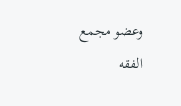وعضو مجمع الفقه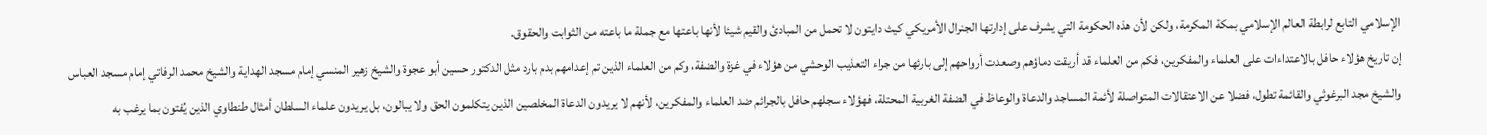الإسلامي التابع لرابطة العالم الإسلامي بمكة المكرمة، ولكن لأن هذه الحكومة التي يشرف على إدارتها الجنرال الأمريكي كيث دايتون لا تحمل من المبادئ والقيم شيئا لأنها باعتها مع جملة ما باعته من الثوابت والحقوق.
إن تاريخ هؤلاء حافل بالاعتداءات على العلماء والمفكرين، فكم من العلماء قد أريقت دماؤهم وصعدت أرواحهم إلى بارئها من جراء التعذيب الوحشي من هؤلاء في غزة والضفة، وكم من العلماء الذين تم إعدامهم بدم بارد مثل الدكتور حسين أبو عجوة والشيخ زهير المنسي إمام مسجد الهداية والشيخ محمد الرفاتي إمام مسجد العباس والشيخ مجد البرغوثي والقائمة تطول، فضلا عن الاعتقالات المتواصلة لأئمة المساجد والدعاة والوعاظ في الضفة الغربية المحتلة، فهؤلاء سجلهم حافل بالجرائم ضد العلماء والمفكرين، لأنهم لا يريدون الدعاة المخلصين الذين يتكلمون الحق ولا يبالون، بل يريدون علماء السلطان أمثال طنطاوي الذين يُفتون بما يرغب به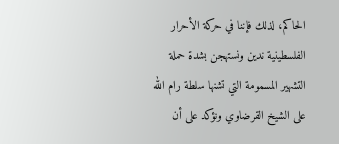الحاكم، لذلك فإننا في حركة الأحرار الفلسطينية ندين ونستهجن بشدة حملة التشهير المسمومة التي تشنها سلطة رام الله على الشيخ القرضاوي ونؤكد على أن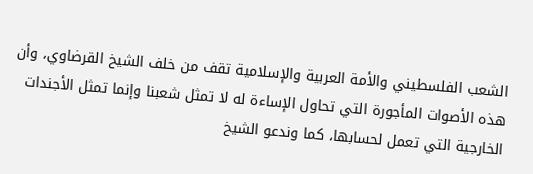الشعب الفلسطيني والأمة العربية والإسلامية تقف من خلف الشيخ القرضاوي، وأن هذه الأصوات المأجورة التي تحاول الإساءة له لا تمثل شعبنا وإنما تمثل الأجندات الخارجية التي تعمل لحسابها، كما وندعو الشيخ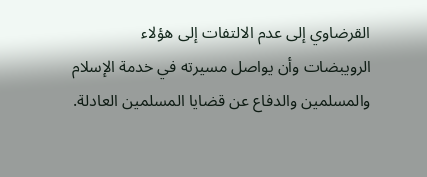القرضاوي إلى عدم الالتفات إلى هؤلاء الرويبضات وأن يواصل مسيرته في خدمة الإسلام والمسلمين والدفاع عن قضايا المسلمين العادلة.